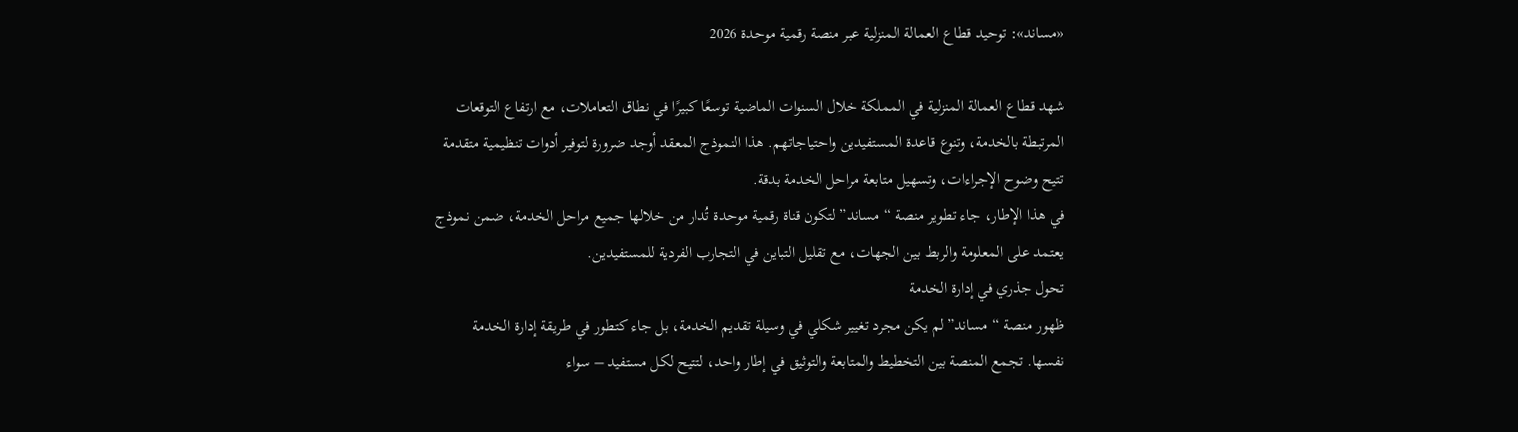«مساند»: توحيد قطاع العمالة المنزلية عبر منصة رقمية موحدة 2026

شهد قطاع العمالة المنزلية في المملكة خلال السنوات الماضية توسعًا كبيرًا في نطاق التعاملات، مع ارتفاع التوقعات المرتبطة بالخدمة، وتنوع قاعدة المستفيدين واحتياجاتهم. هذا النموذج المعقد أوجد ضرورة لتوفير أدوات تنظيمية متقدمة تتيح وضوح الإجراءات، وتسهيل متابعة مراحل الخدمة بدقة.
في هذا الإطار، جاء تطوير منصة “مساند” لتكون قناة رقمية موحدة تُدار من خلالها جميع مراحل الخدمة، ضمن نموذج يعتمد على المعلومة والربط بين الجهات، مع تقليل التباين في التجارب الفردية للمستفيدين.
تحول جذري في إدارة الخدمة
ظهور منصة “مساند” لم يكن مجرد تغيير شكلي في وسيلة تقديم الخدمة، بل جاء كتطور في طريقة إدارة الخدمة نفسها. تجمع المنصة بين التخطيط والمتابعة والتوثيق في إطار واحد، لتتيح لكل مستفيد – سواء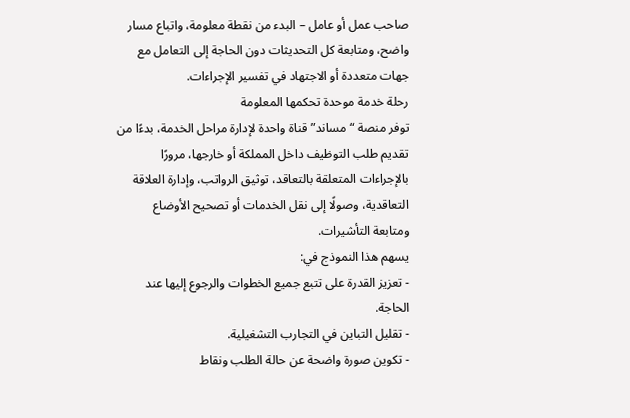صاحب عمل أو عامل – البدء من نقطة معلومة، واتباع مسار واضح، ومتابعة كل التحديثات دون الحاجة إلى التعامل مع جهات متعددة أو الاجتهاد في تفسير الإجراءات.
رحلة خدمة موحدة تحكمها المعلومة
توفر منصة “مساند” قناة واحدة لإدارة مراحل الخدمة، بدءًا من تقديم طلب التوظيف داخل المملكة أو خارجها، مرورًا بالإجراءات المتعلقة بالتعاقد، توثيق الرواتب، وإدارة العلاقة التعاقدية، وصولًا إلى نقل الخدمات أو تصحيح الأوضاع ومتابعة التأشيرات.
يسهم هذا النموذج في:
- تعزيز القدرة على تتبع جميع الخطوات والرجوع إليها عند الحاجة.
- تقليل التباين في التجارب التشغيلية.
- تكوين صورة واضحة عن حالة الطلب ونقاط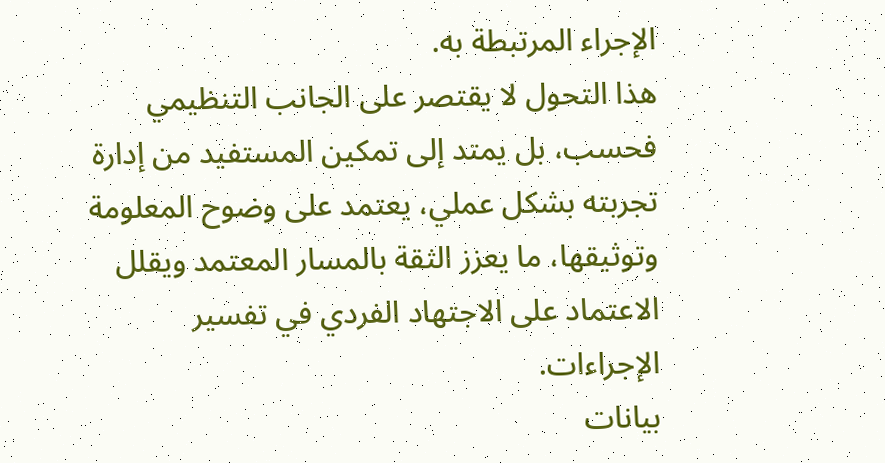الإجراء المرتبطة به.
هذا التحول لا يقتصر على الجانب التنظيمي فحسب، بل يمتد إلى تمكين المستفيد من إدارة تجربته بشكل عملي، يعتمد على وضوح المعلومة وتوثيقها، ما يعزز الثقة بالمسار المعتمد ويقلل الاعتماد على الاجتهاد الفردي في تفسير الإجراءات.
بيانات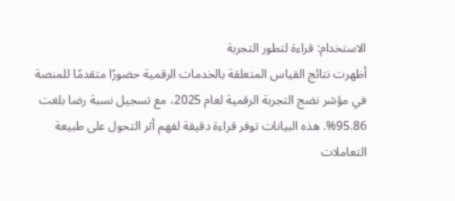الاستخدام: قراءة لتطور التجربة
أظهرت نتائج القياس المتعلقة بالخدمات الرقمية حضورًا متقدمًا للمنصة في مؤشر نضج التجربة الرقمية لعام 2025، مع تسجيل نسبة رضا بلغت 95.86%. هذه البيانات توفر قراءة دقيقة لفهم أثر التحول على طبيعة التعاملات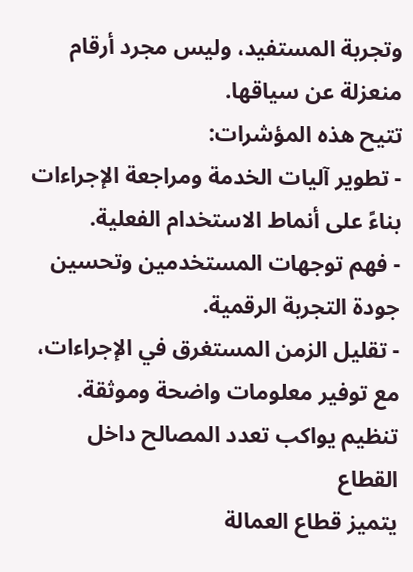وتجربة المستفيد، وليس مجرد أرقام منعزلة عن سياقها.
تتيح هذه المؤشرات:
- تطوير آليات الخدمة ومراجعة الإجراءات بناءً على أنماط الاستخدام الفعلية.
- فهم توجهات المستخدمين وتحسين جودة التجربة الرقمية.
- تقليل الزمن المستغرق في الإجراءات، مع توفير معلومات واضحة وموثقة.
تنظيم يواكب تعدد المصالح داخل القطاع
يتميز قطاع العمالة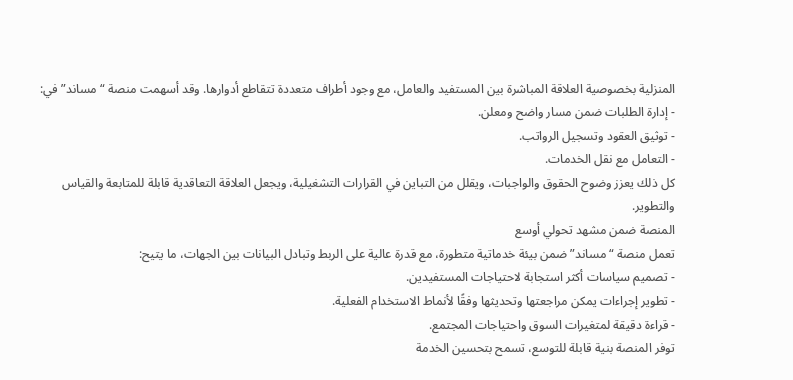المنزلية بخصوصية العلاقة المباشرة بين المستفيد والعامل، مع وجود أطراف متعددة تتقاطع أدوارها. وقد أسهمت منصة “مساند” في:
- إدارة الطلبات ضمن مسار واضح ومعلن.
- توثيق العقود وتسجيل الرواتب.
- التعامل مع نقل الخدمات.
كل ذلك يعزز وضوح الحقوق والواجبات، ويقلل من التباين في القرارات التشغيلية، ويجعل العلاقة التعاقدية قابلة للمتابعة والقياس والتطوير.
المنصة ضمن مشهد تحولي أوسع
تعمل منصة “مساند” ضمن بيئة خدماتية متطورة، مع قدرة عالية على الربط وتبادل البيانات بين الجهات، ما يتيح:
- تصميم سياسات أكثر استجابة لاحتياجات المستفيدين.
- تطوير إجراءات يمكن مراجعتها وتحديثها وفقًا لأنماط الاستخدام الفعلية.
- قراءة دقيقة لمتغيرات السوق واحتياجات المجتمع.
توفر المنصة بنية قابلة للتوسع، تسمح بتحسين الخدمة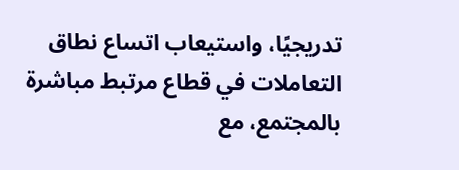تدريجيًا، واستيعاب اتساع نطاق التعاملات في قطاع مرتبط مباشرة بالمجتمع، مع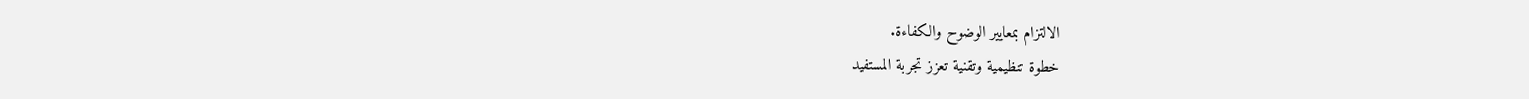الالتزام بمعايير الوضوح والكفاءة.
خطوة تنظيمية وتقنية تعزز تجربة المستفيد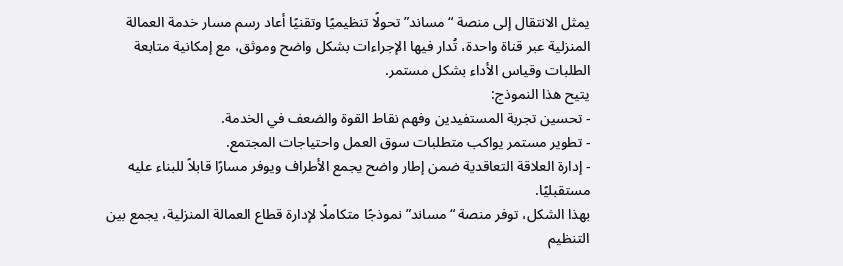يمثل الانتقال إلى منصة “مساند” تحولًا تنظيميًا وتقنيًا أعاد رسم مسار خدمة العمالة المنزلية عبر قناة واحدة، تُدار فيها الإجراءات بشكل واضح وموثق، مع إمكانية متابعة الطلبات وقياس الأداء بشكل مستمر.
يتيح هذا النموذج:
- تحسين تجربة المستفيدين وفهم نقاط القوة والضعف في الخدمة.
- تطوير مستمر يواكب متطلبات سوق العمل واحتياجات المجتمع.
- إدارة العلاقة التعاقدية ضمن إطار واضح يجمع الأطراف ويوفر مسارًا قابلاً للبناء عليه مستقبليًا.
بهذا الشكل، توفر منصة “مساند” نموذجًا متكاملًا لإدارة قطاع العمالة المنزلية، يجمع بين التنظيم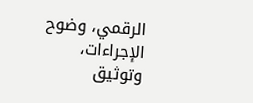الرقمي، وضوح الإجراءات، وتوثيق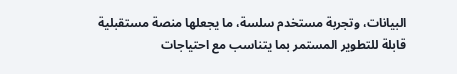البيانات، وتجربة مستخدم سلسة، ما يجعلها منصة مستقبلية قابلة للتطوير المستمر بما يتناسب مع احتياجات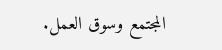المجتمع وسوق العمل.